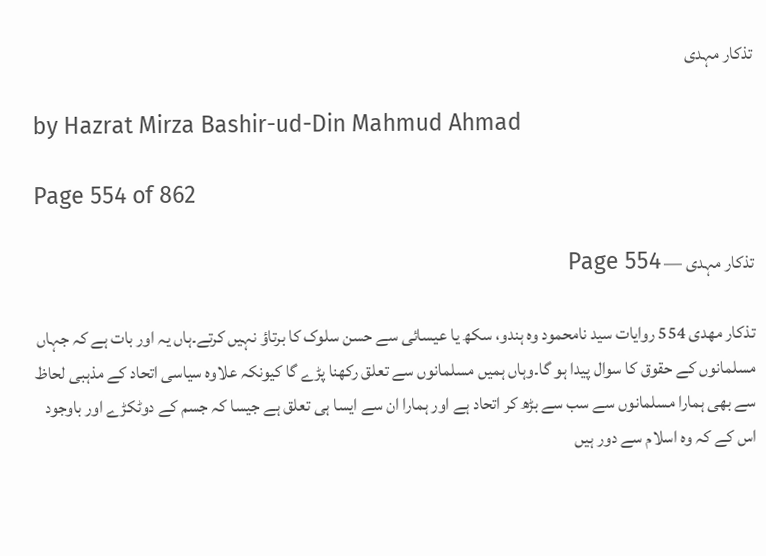تذکار مہدی

by Hazrat Mirza Bashir-ud-Din Mahmud Ahmad

Page 554 of 862

تذکار مہدی — Page 554

تذکار مهدی 554 روایات سید نامحمود وہ ہندو، سکھ یا عیسائی سے حسن سلوک کا برتاؤ نہیں کرتے۔ہاں یہ اور بات ہے کہ جہاں مسلمانوں کے حقوق کا سوال پیدا ہو گا۔وہاں ہمیں مسلمانوں سے تعلق رکھنا پڑے گا کیونکہ علاوہ سیاسی اتحاد کے مذہبی لحاظ سے بھی ہمارا مسلمانوں سے سب سے بڑھ کر اتحاد ہے اور ہمارا ان سے ایسا ہی تعلق ہے جیسا کہ جسم کے دوٹکڑے اور باوجود اس کے کہ وہ اسلام سے دور ہیں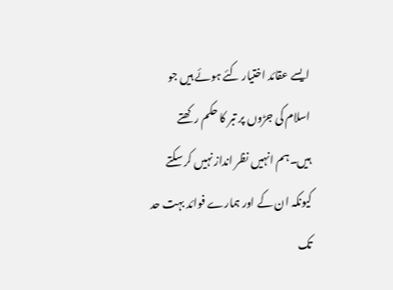ایسے عقائد اختیار کئے ہوئے ہیں جو اسلام کی جڑوں پر تبر کا حکم رکھتے ہیں۔ہم انہیں نظر انداز نہیں کر سکتے کیونکہ ان کے اور ہمارے فوائد بہت حد تک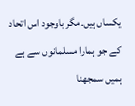یکساں ہیں۔مگر باوجود اس اتحاد کے جو ہمارا مسلمانوں سے ہے ہمیں سمجھنا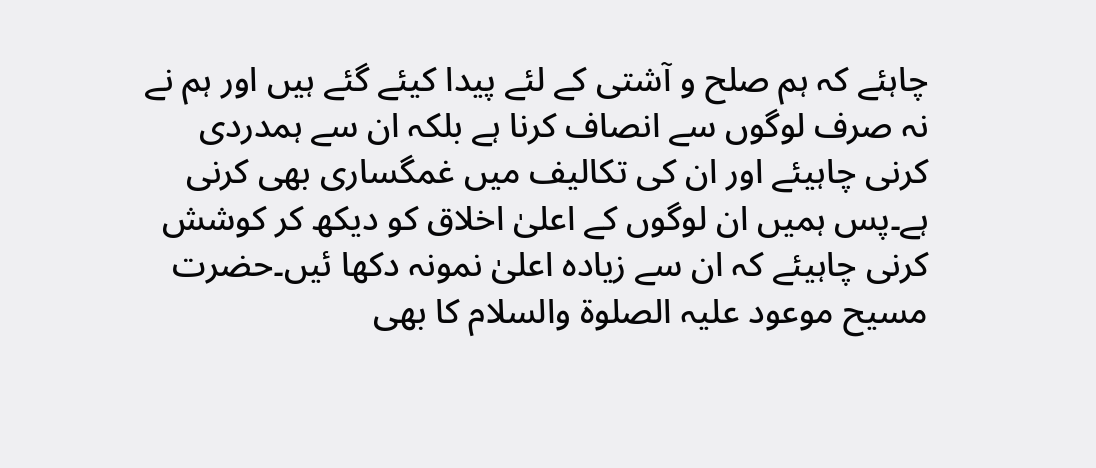چاہئے کہ ہم صلح و آشتی کے لئے پیدا کیئے گئے ہیں اور ہم نے نہ صرف لوگوں سے انصاف کرنا ہے بلکہ ان سے ہمدردی کرنی چاہیئے اور ان کی تکالیف میں غمگساری بھی کرنی ہے۔پس ہمیں ان لوگوں کے اعلیٰ اخلاق کو دیکھ کر کوشش کرنی چاہیئے کہ ان سے زیادہ اعلیٰ نمونہ دکھا ئیں۔حضرت مسیح موعود علیہ الصلوۃ والسلام کا بھی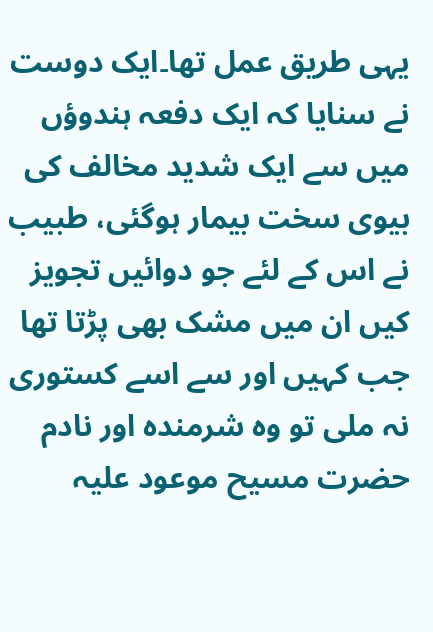یہی طریق عمل تھا۔ایک دوست نے سنایا کہ ایک دفعہ ہندوؤں میں سے ایک شدید مخالف کی بیوی سخت بیمار ہوگئی، طبیب نے اس کے لئے جو دوائیں تجویز کیں ان میں مشک بھی پڑتا تھا جب کہیں اور سے اسے کستوری نہ ملی تو وہ شرمندہ اور نادم حضرت مسیح موعود علیہ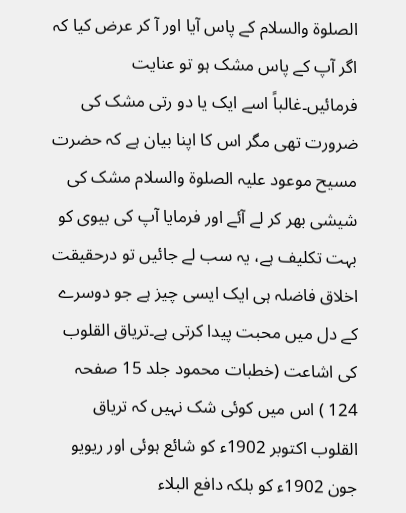الصلوۃ والسلام کے پاس آیا اور آ کر عرض کیا کہ اگر آپ کے پاس مشک ہو تو عنایت فرمائیں۔غالباً اسے ایک یا دو رتی مشک کی ضرورت تھی مگر اس کا اپنا بیان ہے کہ حضرت مسیح موعود علیہ الصلوۃ والسلام مشک کی شیشی بھر کر لے آئے اور فرمایا آپ کی بیوی کو بہت تکلیف ہے، یہ سب لے جائیں تو درحقیقت اخلاق فاضلہ ہی ایک ایسی چیز ہے جو دوسرے کے دل میں محبت پیدا کرتی ہے۔تریاق القلوب کی اشاعت (خطبات محمود جلد 15 صفحہ 124 ) اس میں کوئی شک نہیں کہ تریاق القلوب اکتوبر 1902ء کو شائع ہوئی اور ریویو جون 1902ء کو بلکہ دافع البلاء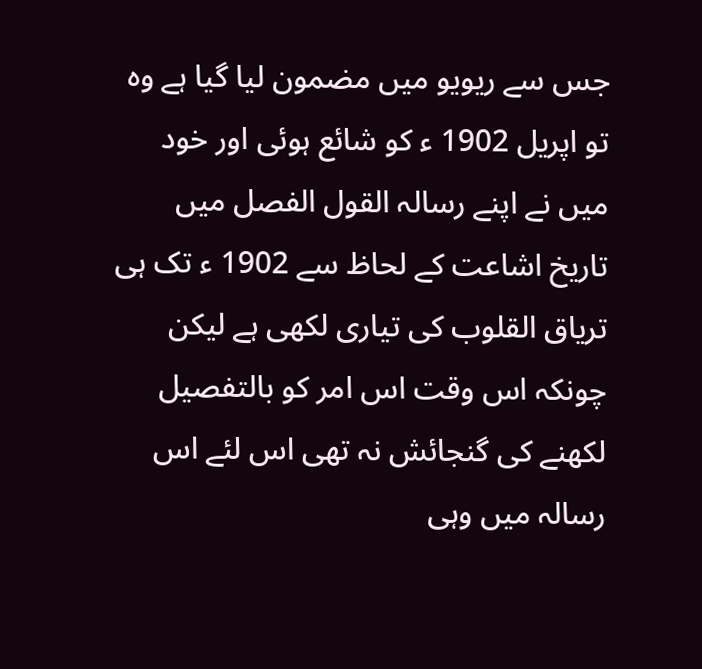جس سے ریویو میں مضمون لیا گیا ہے وہ تو اپریل 1902 ء کو شائع ہوئی اور خود میں نے اپنے رسالہ القول الفصل میں تاریخ اشاعت کے لحاظ سے 1902 ء تک ہی تریاق القلوب کی تیاری لکھی ہے لیکن چونکہ اس وقت اس امر کو بالتفصیل لکھنے کی گنجائش نہ تھی اس لئے اس رسالہ میں وہی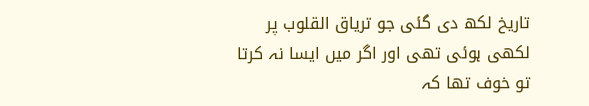تاریخ لکھ دی گئی جو تریاق القلوب پر لکھی ہوئی تھی اور اگر میں ایسا نہ کرتا تو خوف تھا کہ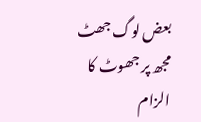بعض لوگ جھٹ مجھ پر جھوٹ کا الزام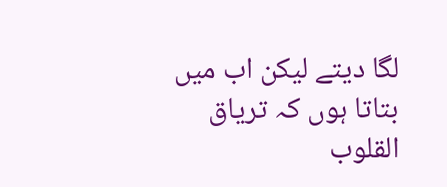لگا دیتے لیکن اب میں بتاتا ہوں کہ تریاق القلوب